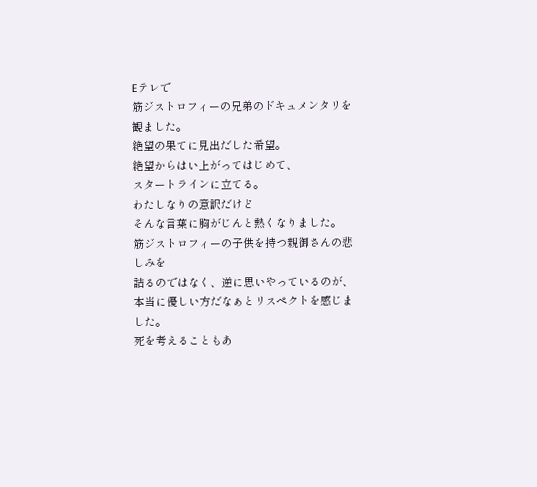Eテレで
筋ジストロフィーの兄弟のドキュメンタリを
観ました。
絶望の果てに見出だした希望。
絶望からはい上がってはじめて、
スタートラインに立てる。
わたしなりの意訳だけど
そんな言葉に胸がじんと熱くなりました。
筋ジストロフィーの子供を持つ親御さんの悲しみを
詰るのではなく、逆に思いやっているのが、本当に優しい方だなぁとリスペクトを感じました。
死を考えることもあ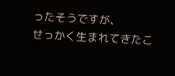ったそうですが、
せっかく生まれてきたこ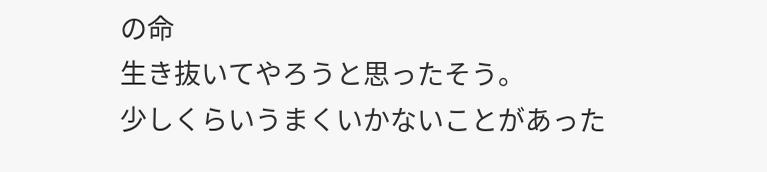の命
生き抜いてやろうと思ったそう。
少しくらいうまくいかないことがあった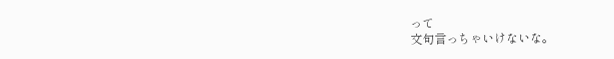って
文句言っちゃいけないな。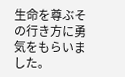生命を尊ぶその行き方に勇気をもらいました。